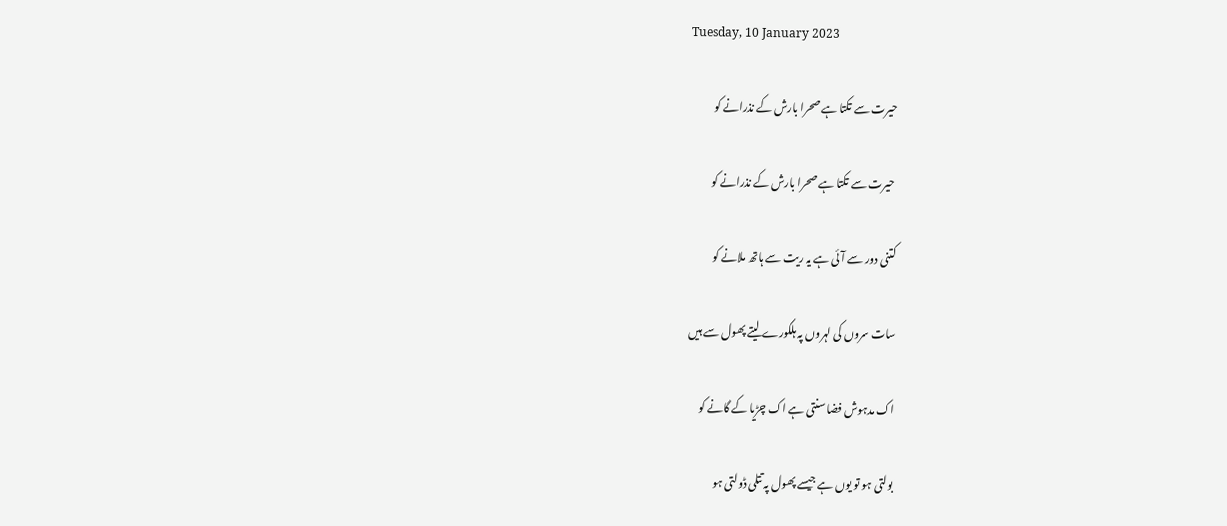Tuesday, 10 January 2023

حیرت سے تکتا ہے صحرا بارش کے نذرانے کو

 حیرت سے تکتا ہے صحرا بارش کے نذرانے کو

کتنی دور سے آئی ہے یہ ریت سے ہاتھ ملانے کو

سات سروں کی لہروں پہ ہلکورے لیتے پھول سے ہیں

اک مدہوش فضا سنتی ہے اک چڑیا کے گانے کو

بولتی ہو تو یوں ہے جیسے پھول پہ تتلی ڈولتی ہو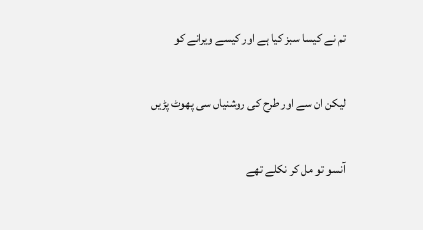تم نے کیسا سبز کیا ہے اور کیسے ویرانے کو

لیکن ان سے اور طرح کی روشنیاں سی پھوٹ پڑیں

آنسو تو مل کر نکلے تھے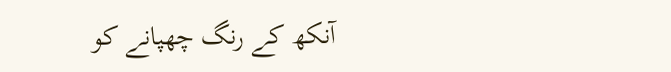آنکھ کے رنگ چھپانے کو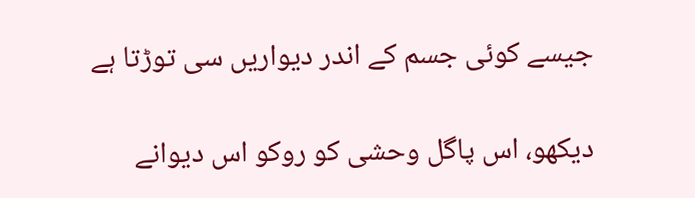جیسے کوئی جسم کے اندر دیواریں سی توڑتا ہے

دیکھو، اس پاگل وحشی کو روکو اس دیوانے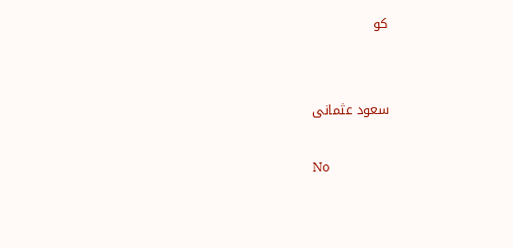کو


سعود عثمانی

No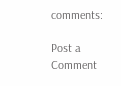comments:

Post a Comment